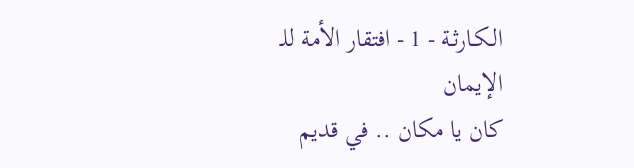الـكـارثـة - 1 - افتقار الأمة للـ الإيمان
كان يا مكان .. في قديم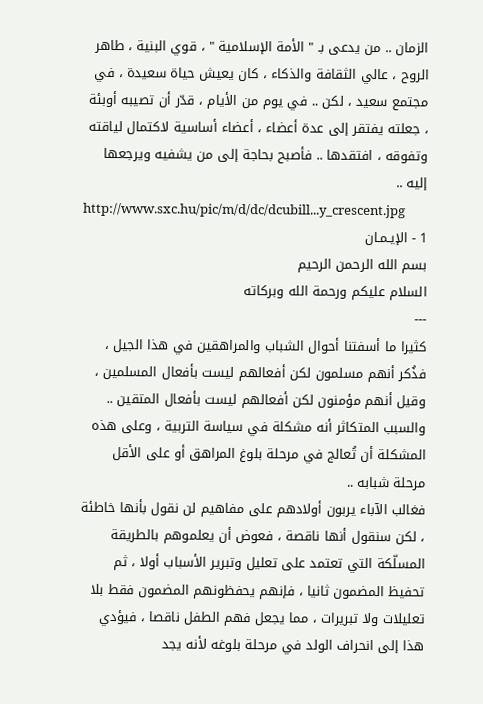الزمان .. من يدعى بـ " الأمة الإسلامية " ، قوي البنية ، طاهر الروح ، عالي الثقافة والذكاء ، كان يعيش حياة سعيدة ، في مجتمع سعيد ، لكن .. في يوم من الأيام ، قدّر أن تصيبه أوبئة ، جعلته يفتقر إلى عدة أعضاء ، أعضاء أساسية لاكتمال لياقته وتفوقه ، افتقدها .. فأصبح بحاجة إلى من يشفيه ويرجعها إليه ..
http://www.sxc.hu/pic/m/d/dc/dcubill...y_crescent.jpg
1 - الإيـمـان
بسم الله الرحمن الرحيم
السلام عليكم ورحمة الله وبركاته
---
كثيرا ما أسفتنا أحوال الشباب والمراهقين في هذا الجيل ، فذُكر أنهم مسلمون لكن أفعالهم ليست بأفعال المسلمين ، وقيل أنهم مؤمنون لكن أفعالهم ليست بأفعال المتقين ..
والسبب المتكاثر أنه مشكلة في سياسة التربية ، وعلى هذه المشكلة أن تُعالج في مرحلة بلوغ المراهق أو على الأقل مرحلة شبابه ..
فغالب الآباء يربون أولادهم على مفاهيم لن نقول بأنها خاطئة ، لكن سنقول أنها ناقصة ، فعوض أن يعلموهم بالطريقة المسلّكة التي تعتمد على تعليل وتبرير الأسباب أولا ، ثم تحفيظ المضمون ثانيا ، فإنهم يحفظونهم المضمون فقط بلا تعليلات ولا تبريرات ، مما يجعل فهم الطفل ناقصا ، فيؤدي هذا إلى انحراف الولد في مرحلة بلوغه لأنه يجد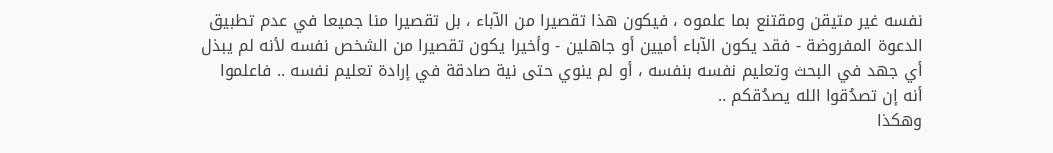نفسه غير متيقن ومقتنع بما علموه ، فيكون هذا تقصيرا من الآباء ، بل تقصيرا منا جميعا في عدم تطبيق الدعوة المفروضة - فقد يكون الآباء أميين أو جاهلين - وأخيرا يكون تقصيرا من الشخص نفسه لأنه لم يبذل أي جهد في البحث وتعليم نفسه بنفسه ، أو لم ينوي حتى نية صادقة في إرادة تعليم نفسه .. فاعلموا أنه إن تصدُقوا الله يصدُقكم ..
وهكذا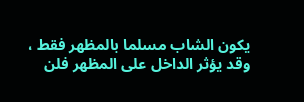يكون الشاب مسلما بالمظهر فقط ، وقد يؤثر الداخل على المظهر فلن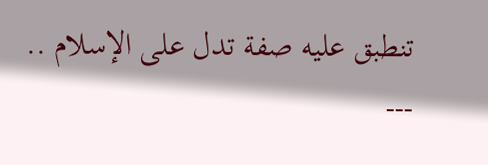تنطبق عليه صفة تدل على الإسلام ..
---